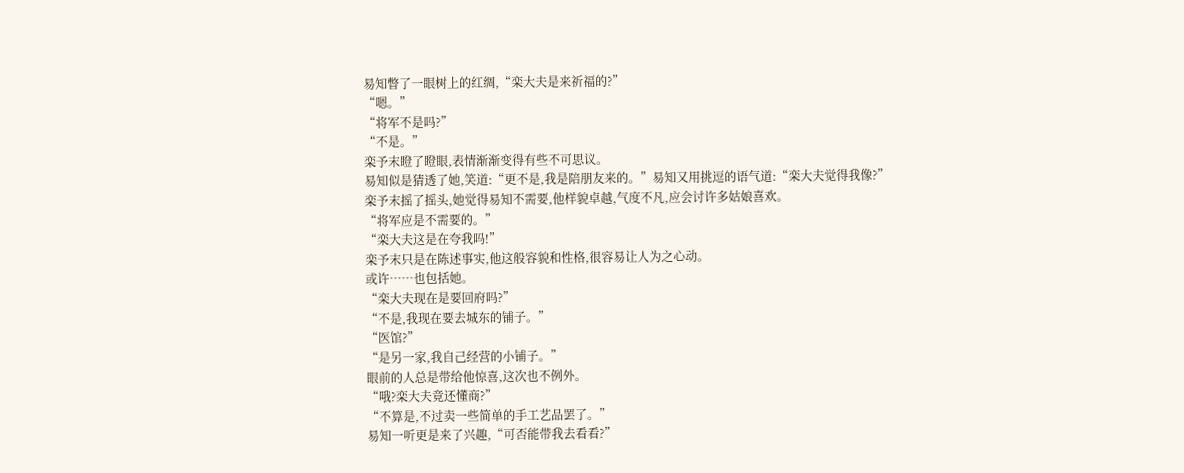易知瞥了一眼树上的红绸,“栾大夫是来祈福的?”
“嗯。”
“将军不是吗?”
“不是。”
栾予末瞪了瞪眼,表情渐渐变得有些不可思议。
易知似是猜透了她,笑道:“更不是,我是陪朋友来的。”易知又用挑逗的语气道:“栾大夫觉得我像?”
栾予末摇了摇头,她觉得易知不需要,他样貌卓越,气度不凡,应会讨许多姑娘喜欢。
“将军应是不需要的。”
“栾大夫这是在夸我吗!”
栾予末只是在陈述事实,他这般容貌和性格,很容易让人为之心动。
或许……也包括她。
“栾大夫现在是要回府吗?”
“不是,我现在要去城东的铺子。”
“医馆?”
“是另一家,我自己经营的小铺子。”
眼前的人总是带给他惊喜,这次也不例外。
“哦?栾大夫竟还懂商?”
“不算是,不过卖一些简单的手工艺品罢了。”
易知一听更是来了兴趣,“可否能带我去看看?”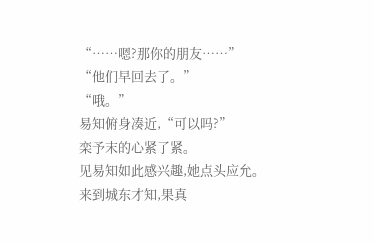“……嗯?那你的朋友……”
“他们早回去了。”
“哦。”
易知俯身凑近,“可以吗?”
栾予末的心紧了紧。
见易知如此感兴趣,她点头应允。
来到城东才知,果真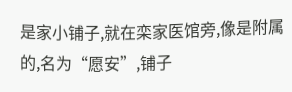是家小铺子,就在栾家医馆旁,像是附属的,名为“愿安”,铺子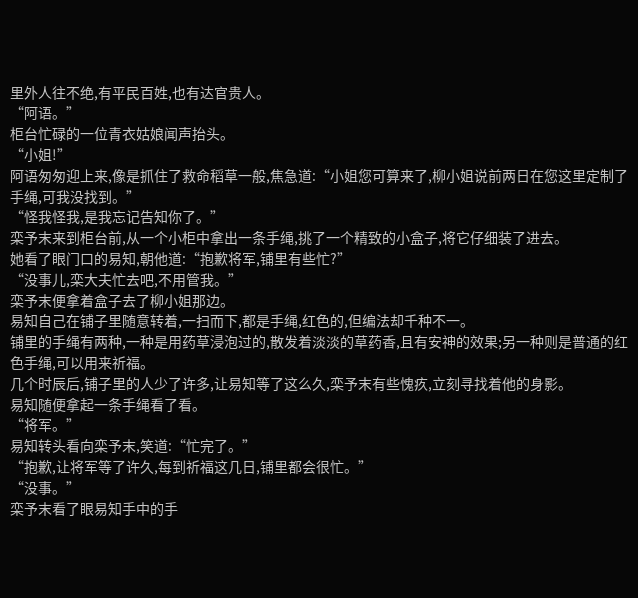里外人往不绝,有平民百姓,也有达官贵人。
“阿语。”
柜台忙碌的一位青衣姑娘闻声抬头。
“小姐!”
阿语匆匆迎上来,像是抓住了救命稻草一般,焦急道:“小姐您可算来了,柳小姐说前两日在您这里定制了手绳,可我没找到。”
“怪我怪我,是我忘记告知你了。”
栾予末来到柜台前,从一个小柜中拿出一条手绳,挑了一个精致的小盒子,将它仔细装了进去。
她看了眼门口的易知,朝他道:“抱歉将军,铺里有些忙?”
“没事儿,栾大夫忙去吧,不用管我。”
栾予末便拿着盒子去了柳小姐那边。
易知自己在铺子里随意转着,一扫而下,都是手绳,红色的,但编法却千种不一。
铺里的手绳有两种,一种是用药草浸泡过的,散发着淡淡的草药香,且有安神的效果;另一种则是普通的红色手绳,可以用来祈福。
几个时辰后,铺子里的人少了许多,让易知等了这么久,栾予末有些愧疚,立刻寻找着他的身影。
易知随便拿起一条手绳看了看。
“将军。”
易知转头看向栾予末,笑道:“忙完了。”
“抱歉,让将军等了许久,每到祈福这几日,铺里都会很忙。”
“没事。”
栾予末看了眼易知手中的手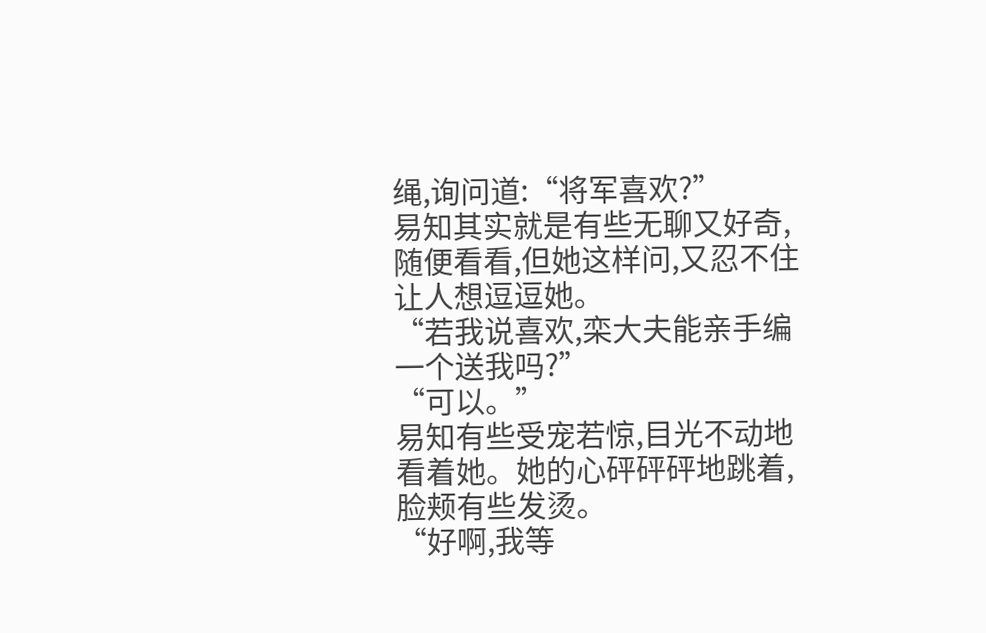绳,询问道:“将军喜欢?”
易知其实就是有些无聊又好奇,随便看看,但她这样问,又忍不住让人想逗逗她。
“若我说喜欢,栾大夫能亲手编一个送我吗?”
“可以。”
易知有些受宠若惊,目光不动地看着她。她的心砰砰砰地跳着,脸颊有些发烫。
“好啊,我等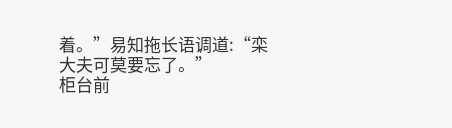着。”易知拖长语调道:“栾大夫可莫要忘了。”
柜台前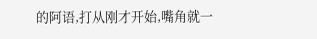的阿语,打从刚才开始,嘴角就一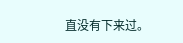直没有下来过。